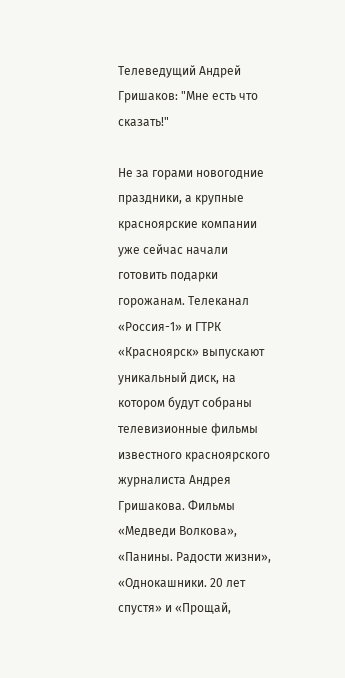Телеведущий Андрей Гришаков: "Мне есть что сказать!"

Не за горами новогодние праздники, а крупные красноярские компании уже сейчас начали готовить подарки горожанам. Телеканал «Россия-1» и ГТРК «Красноярск» выпускают уникальный диск, на котором будут собраны телевизионные фильмы известного красноярского журналиста Андрея Гришакова. Фильмы «Медведи Волкова», «Панины. Радости жизни», «Однокашники. 20 лет спустя» и «Прощай,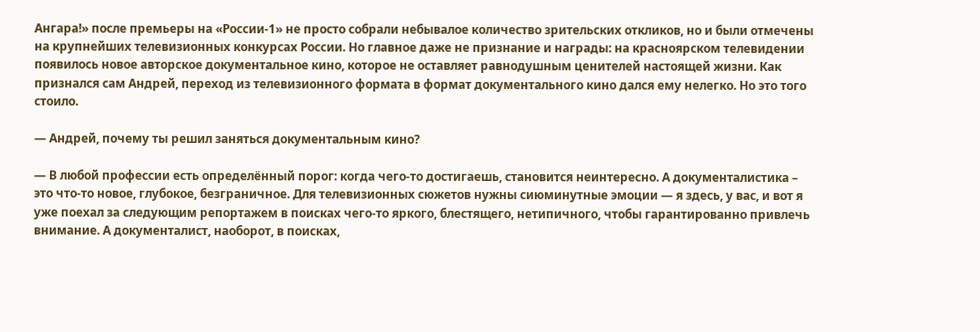Ангара!» после премьеры на «России-1» не просто собрали небывалое количество зрительских откликов, но и были отмечены на крупнейших телевизионных конкурсах России. Но главное даже не признание и награды: на красноярском телевидении появилось новое авторское документальное кино, которое не оставляет равнодушным ценителей настоящей жизни. Как признался сам Андрей, переход из телевизионного формата в формат документального кино дался ему нелегко. Но это того стоило.

— Андрей, почему ты решил заняться документальным кино?

— В любой профессии есть определённый порог: когда чего-то достигаешь, становится неинтересно. А документалистика – это что-то новое, глубокое, безграничное. Для телевизионных сюжетов нужны сиюминутные эмоции — я здесь, у вас, и вот я уже поехал за следующим репортажем в поисках чего-то яркого, блестящего, нетипичного, чтобы гарантированно привлечь внимание. А документалист, наоборот, в поисках,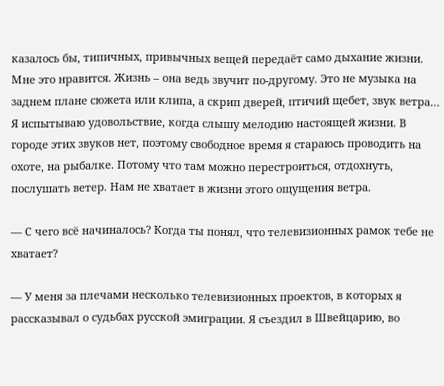казалось бы, типичных, привычных вещей передаёт само дыхание жизни. Мне это нравится. Жизнь – она ведь звучит по-другому. Это не музыка на заднем плане сюжета или клипа, а скрип дверей, птичий щебет, звук ветра… Я испытываю удовольствие, когда слышу мелодию настоящей жизни. В городе этих звуков нет, поэтому свободное время я стараюсь проводить на охоте, на рыбалке. Потому что там можно перестроиться, отдохнуть, послушать ветер. Нам не хватает в жизни этого ощущения ветра.

— С чего всё начиналось? Когда ты понял, что телевизионных рамок тебе не хватает?

— У меня за плечами несколько телевизионных проектов, в которых я рассказывал о судьбах русской эмиграции. Я съездил в Швейцарию, во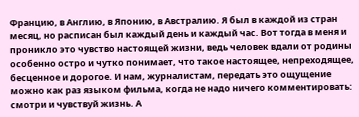Францию, в Англию, в Японию, в Австралию. Я был в каждой из стран месяц, но расписан был каждый день и каждый час. Вот тогда в меня и проникло это чувство настоящей жизни, ведь человек вдали от родины особенно остро и чутко понимает, что такое настоящее, непреходящее, бесценное и дорогое. И нам, журналистам, передать это ощущение можно как раз языком фильма, когда не надо ничего комментировать: смотри и чувствуй жизнь. А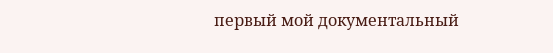первый мой документальный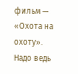фильм — «Охота на охоту». Надо ведь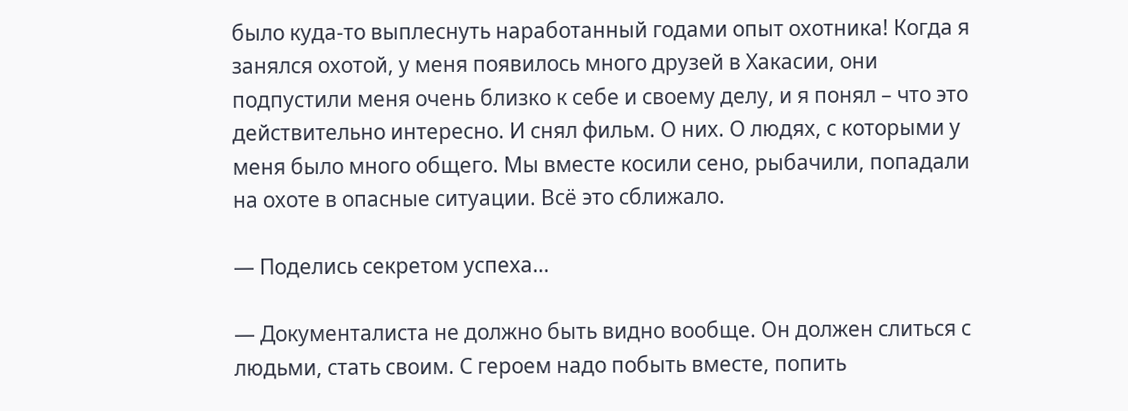было куда-то выплеснуть наработанный годами опыт охотника! Когда я занялся охотой, у меня появилось много друзей в Хакасии, они подпустили меня очень близко к себе и своему делу, и я понял – что это действительно интересно. И снял фильм. О них. О людях, с которыми у меня было много общего. Мы вместе косили сено, рыбачили, попадали на охоте в опасные ситуации. Всё это сближало.

— Поделись секретом успеха…

— Документалиста не должно быть видно вообще. Он должен слиться с людьми, стать своим. С героем надо побыть вместе, попить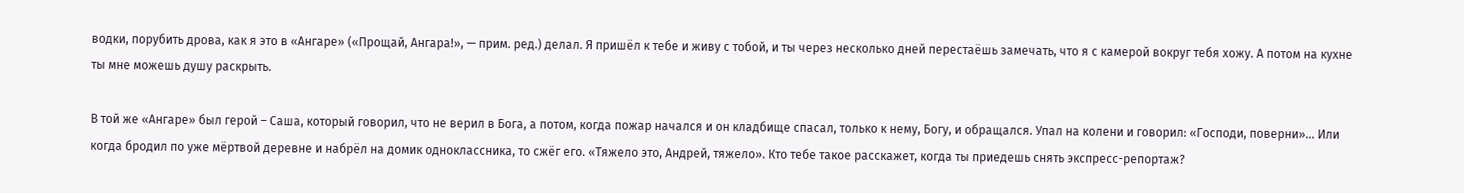водки, порубить дрова, как я это в «Ангаре» («Прощай, Ангара!», — прим. ред.) делал. Я пришёл к тебе и живу с тобой, и ты через несколько дней перестаёшь замечать, что я с камерой вокруг тебя хожу. А потом на кухне ты мне можешь душу раскрыть.

В той же «Ангаре» был герой – Саша, который говорил, что не верил в Бога, а потом, когда пожар начался и он кладбище спасал, только к нему, Богу, и обращался. Упал на колени и говорил: «Господи, поверни»… Или когда бродил по уже мёртвой деревне и набрёл на домик одноклассника, то сжёг его. «Тяжело это, Андрей, тяжело». Кто тебе такое расскажет, когда ты приедешь снять экспресс-репортаж?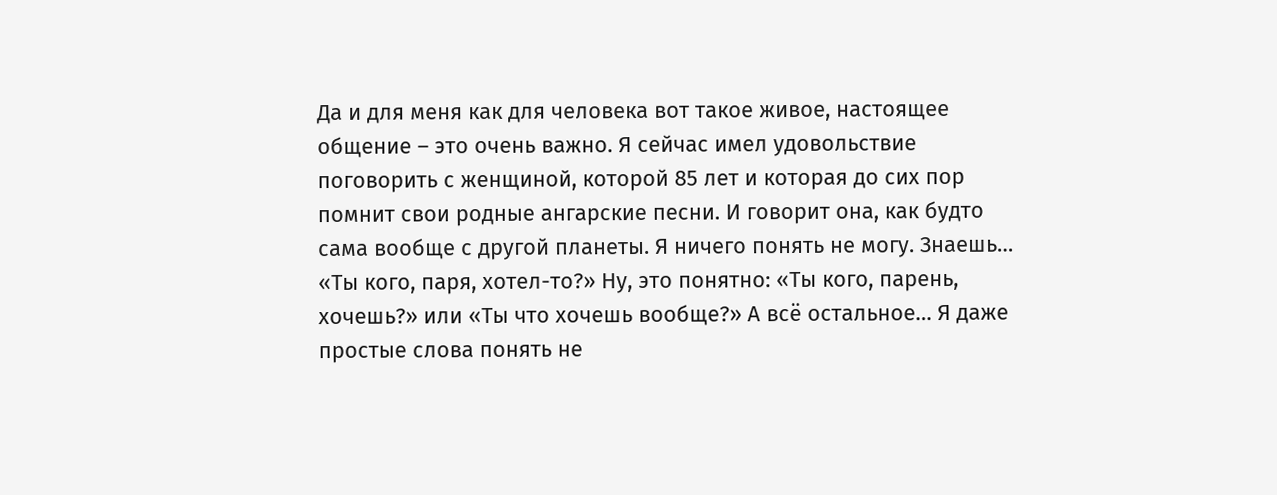Да и для меня как для человека вот такое живое, настоящее общение – это очень важно. Я сейчас имел удовольствие поговорить с женщиной, которой 85 лет и которая до сих пор помнит свои родные ангарские песни. И говорит она, как будто сама вообще с другой планеты. Я ничего понять не могу. Знаешь… «Ты кого, паря, хотел-то?» Ну, это понятно: «Ты кого, парень, хочешь?» или «Ты что хочешь вообще?» А всё остальное… Я даже простые слова понять не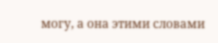могу, а она этими словами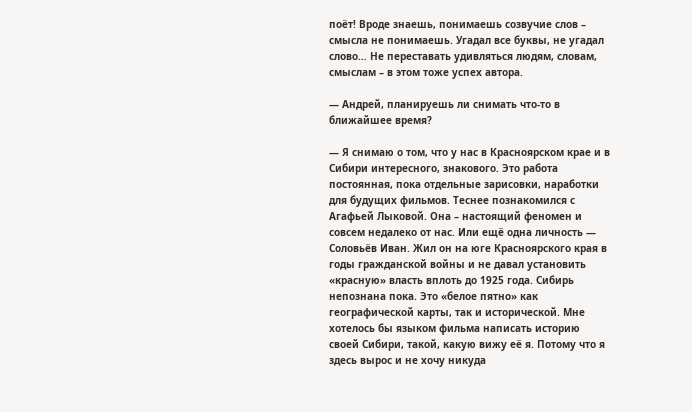поёт! Вроде знаешь, понимаешь созвучие слов – смысла не понимаешь. Угадал все буквы, не угадал слово… Не переставать удивляться людям, словам, смыслам – в этом тоже успех автора.

— Андрей, планируешь ли снимать что-то в ближайшее время?

— Я снимаю о том, что у нас в Красноярском крае и в Сибири интересного, знакового. Это работа постоянная, пока отдельные зарисовки, наработки для будущих фильмов. Теснее познакомился с Агафьей Лыковой. Она – настоящий феномен и совсем недалеко от нас. Или ещё одна личность — Соловьёв Иван. Жил он на юге Красноярского края в годы гражданской войны и не давал установить «красную» власть вплоть до 1925 года. Сибирь непознана пока. Это «белое пятно» как географической карты, так и исторической. Мне хотелось бы языком фильма написать историю своей Сибири, такой, какую вижу её я. Потому что я здесь вырос и не хочу никуда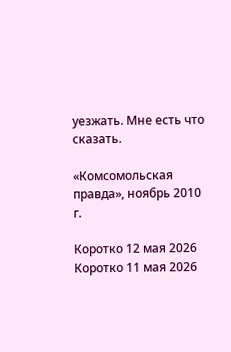уезжать. Мне есть что сказать.

«Комсомольская правда», ноябрь 2010 г.

Коротко 12 мая 2026
Коротко 11 мая 2026